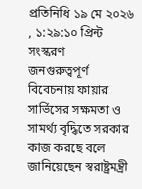প্রতিনিধি ১৯ মে ২০২৬ , ১:২৯:১০ প্রিন্ট সংস্করণ
জনগুরুত্বপূর্ণ বিবেচনায় ফায়ার সার্ভিসের সক্ষমতা ও সামর্থ্য বৃদ্ধিতে সরকার কাজ করছে বলে জানিয়েছেন স্বরাষ্ট্রমন্ত্রী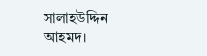সালাহউদ্দিন আহমদ।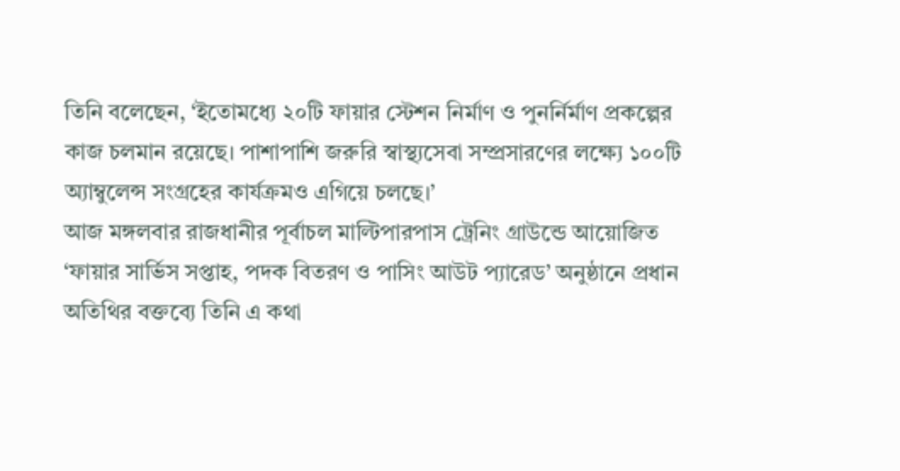তিনি বলেছেন, ‘ইতোমধ্যে ২০টি ফায়ার স্টেশন নির্মাণ ও পুনর্নির্মাণ প্রকল্পের কাজ চলমান রয়েছে। পাশাপাশি জরুরি স্বাস্থ্যসেবা সম্প্রসারণের লক্ষ্যে ১০০টি অ্যাম্বুলেন্স সংগ্রহের কার্যক্রমও এগিয়ে চলছে।’
আজ মঙ্গলবার রাজধানীর পূর্বাচল মাল্টিপারপাস ট্রেনিং গ্রাউন্ডে আয়োজিত ‘ফায়ার সার্ভিস সপ্তাহ, পদক বিতরণ ও পাসিং আউট প্যারেড’ অনুষ্ঠানে প্রধান অতিথির বক্তব্যে তিনি এ কথা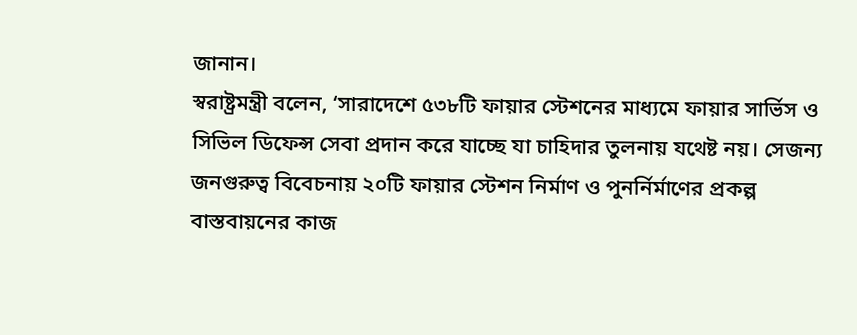জানান।
স্বরাষ্ট্রমন্ত্রী বলেন, ‘সারাদেশে ৫৩৮টি ফায়ার স্টেশনের মাধ্যমে ফায়ার সার্ভিস ও সিভিল ডিফেন্স সেবা প্রদান করে যাচ্ছে যা চাহিদার তুলনায় যথেষ্ট নয়। সেজন্য জনগুরুত্ব বিবেচনায় ২০টি ফায়ার স্টেশন নির্মাণ ও পুনর্নির্মাণের প্রকল্প বাস্তবায়নের কাজ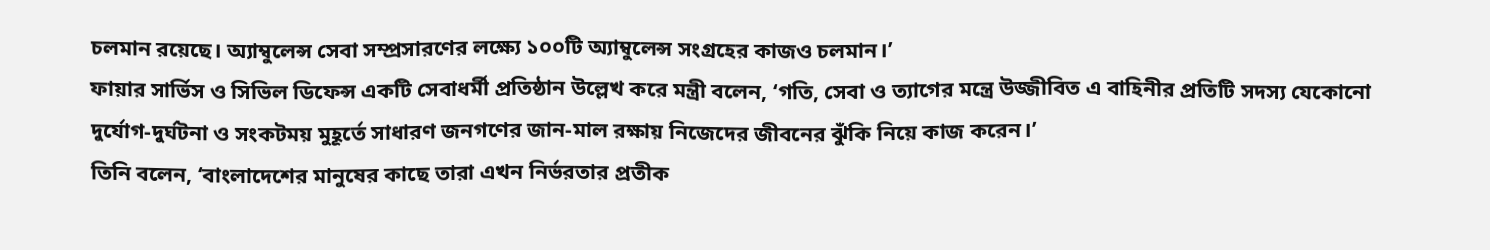চলমান রয়েছে। অ্যাম্বুলেন্স সেবা সম্প্রসারণের লক্ষ্যে ১০০টি অ্যাম্বুলেন্স সংগ্রহের কাজও চলমান।’
ফায়ার সার্ভিস ও সিভিল ডিফেন্স একটি সেবাধর্মী প্রতিষ্ঠান উল্লেখ করে মন্ত্রী বলেন, ‘গতি, সেবা ও ত্যাগের মন্ত্রে উজ্জীবিত এ বাহিনীর প্রতিটি সদস্য যেকোনো দুর্যোগ-দুর্ঘটনা ও সংকটময় মুহূর্তে সাধারণ জনগণের জান-মাল রক্ষায় নিজেদের জীবনের ঝুঁকি নিয়ে কাজ করেন।’
তিনি বলেন, ‘বাংলাদেশের মানুষের কাছে তারা এখন নির্ভরতার প্রতীক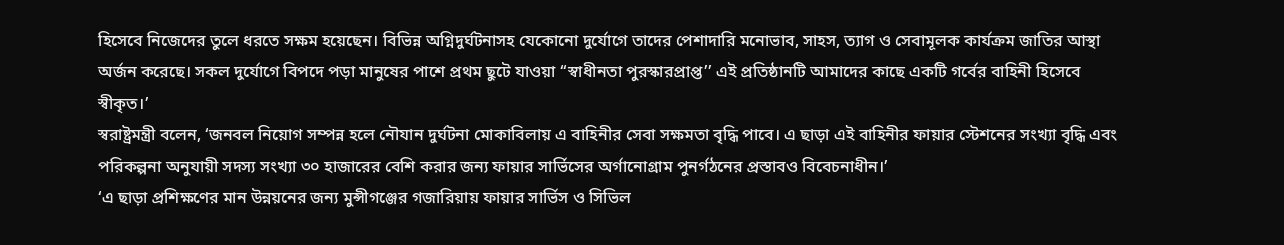হিসেবে নিজেদের তুলে ধরতে সক্ষম হয়েছেন। বিভিন্ন অগ্নিদুর্ঘটনাসহ যেকোনো দুর্যোগে তাদের পেশাদারি মনোভাব, সাহস, ত্যাগ ও সেবামূলক কার্যক্রম জাতির আস্থা অর্জন করেছে। সকল দুর্যোগে বিপদে পড়া মানুষের পাশে প্রথম ছুটে যাওয়া ‘‘স্বাধীনতা পুরস্কারপ্রাপ্ত’’ এই প্রতিষ্ঠানটি আমাদের কাছে একটি গর্বের বাহিনী হিসেবে স্বীকৃত।’
স্বরাষ্ট্রমন্ত্রী বলেন, ‘জনবল নিয়োগ সম্পন্ন হলে নৌযান দুর্ঘটনা মোকাবিলায় এ বাহিনীর সেবা সক্ষমতা বৃদ্ধি পাবে। এ ছাড়া এই বাহিনীর ফায়ার স্টেশনের সংখ্যা বৃদ্ধি এবং পরিকল্পনা অনুযায়ী সদস্য সংখ্যা ৩০ হাজারের বেশি করার জন্য ফায়ার সার্ভিসের অর্গানোগ্রাম পুনর্গঠনের প্রস্তাবও বিবেচনাধীন।’
‘এ ছাড়া প্রশিক্ষণের মান উন্নয়নের জন্য মুন্সীগঞ্জের গজারিয়ায় ফায়ার সার্ভিস ও সিভিল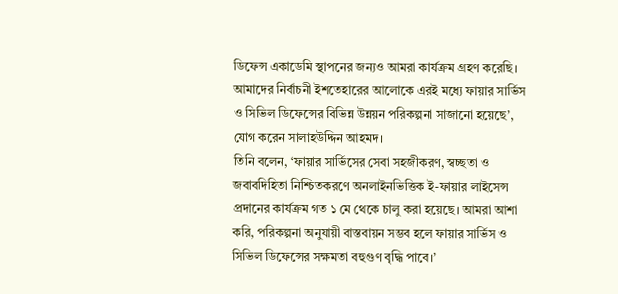ডিফেন্স একাডেমি স্থাপনের জন্যও আমরা কার্যক্রম গ্রহণ করেছি। আমাদের নির্বাচনী ইশতেহারের আলোকে এরই মধ্যে ফায়ার সার্ভিস ও সিভিল ডিফেন্সের বিভিন্ন উন্নয়ন পরিকল্পনা সাজানো হয়েছে’, যোগ করেন সালাহউদ্দিন আহমদ।
তিনি বলেন, ‘ফায়ার সার্ভিসের সেবা সহজীকরণ, স্বচ্ছতা ও জবাবদিহিতা নিশ্চিতকরণে অনলাইনভিত্তিক ই-ফায়ার লাইসেন্স প্রদানের কার্যক্রম গত ১ মে থেকে চালু করা হয়েছে। আমরা আশা করি, পরিকল্পনা অনুযায়ী বাস্তবায়ন সম্ভব হলে ফায়ার সার্ভিস ও সিভিল ডিফেন্সের সক্ষমতা বহুগুণ বৃদ্ধি পাবে।’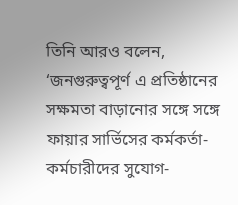তিনি আরও বলেন, ‘জনগুরুত্বপূর্ণ এ প্রতিষ্ঠানের সক্ষমতা বাড়ানোর সঙ্গে সঙ্গে ফায়ার সার্ভিসের কর্মকর্তা-কর্মচারীদের সুযোগ-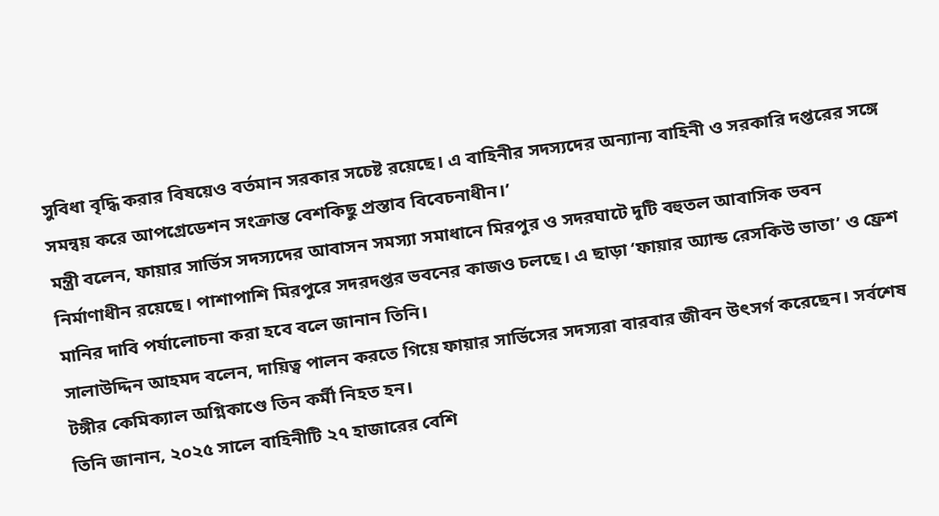সুবিধা বৃদ্ধি করার বিষয়েও বর্তমান সরকার সচেষ্ট রয়েছে। এ বাহিনীর সদস্যদের অন্যান্য বাহিনী ও সরকারি দপ্তরের সঙ্গে সমন্বয় করে আপগ্রেডেশন সংক্রান্ত বেশকিছু প্রস্তাব বিবেচনাধীন।’
মন্ত্রী বলেন, ফায়ার সার্ভিস সদস্যদের আবাসন সমস্যা সমাধানে মিরপুর ও সদরঘাটে দুটি বহুতল আবাসিক ভবন নির্মাণাধীন রয়েছে। পাশাপাশি মিরপুরে সদরদপ্তর ভবনের কাজও চলছে। এ ছাড়া ‘ফায়ার অ্যান্ড রেসকিউ ভাতা’ ও ফ্রেশ মানির দাবি পর্যালোচনা করা হবে বলে জানান তিনি।
সালাউদ্দিন আহমদ বলেন, দায়িত্ব পালন করতে গিয়ে ফায়ার সার্ভিসের সদস্যরা বারবার জীবন উৎসর্গ করেছেন। সর্বশেষ টঙ্গীর কেমিক্যাল অগ্নিকাণ্ডে তিন কর্মী নিহত হন।
তিনি জানান, ২০২৫ সালে বাহিনীটি ২৭ হাজারের বেশি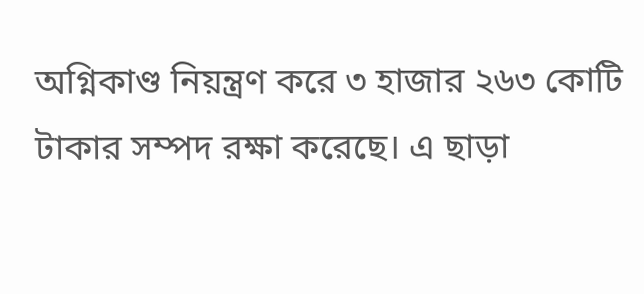অগ্নিকাণ্ড নিয়ন্ত্রণ করে ৩ হাজার ২৬৩ কোটি টাকার সম্পদ রক্ষা করেছে। এ ছাড়া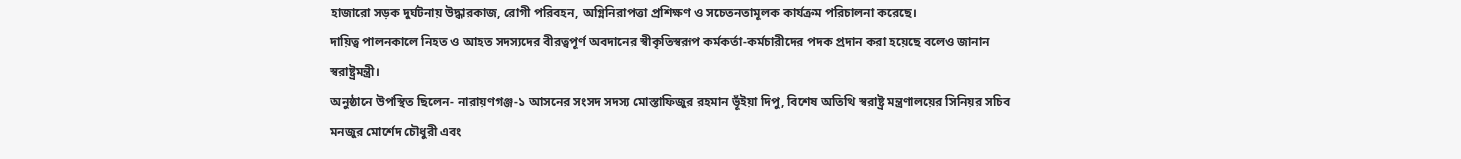হাজারো সড়ক দুর্ঘটনায় উদ্ধারকাজ, রোগী পরিবহন, অগ্নিনিরাপত্তা প্রশিক্ষণ ও সচেতনতামূলক কার্যক্রম পরিচালনা করেছে।
দায়িত্ব পালনকালে নিহত ও আহত সদস্যদের বীরত্বপূর্ণ অবদানের স্বীকৃতিস্বরূপ কর্মকর্তা-কর্মচারীদের পদক প্রদান করা হয়েছে বলেও জানান স্বরাষ্ট্রমন্ত্রী।
অনুষ্ঠানে উপস্থিত ছিলেন- নারায়ণগঞ্জ-১ আসনের সংসদ সদস্য মোস্তাফিজুর রহমান ভূঁইয়া দিপু, বিশেষ অতিথি স্বরাষ্ট্র মন্ত্রণালয়ের সিনিয়র সচিব মনজুর মোর্শেদ চৌধুরী এবং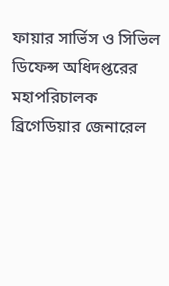ফায়ার সার্ভিস ও সিভিল ডিফেন্স অধিদপ্তরের মহাপরিচালক ব্রিগেডিয়ার জেনারেল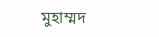মুহাম্মদ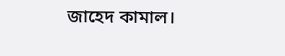জাহেদ কামাল।